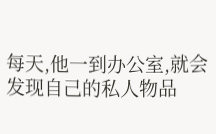每天,他一到办公室,就会发现自己的私人物品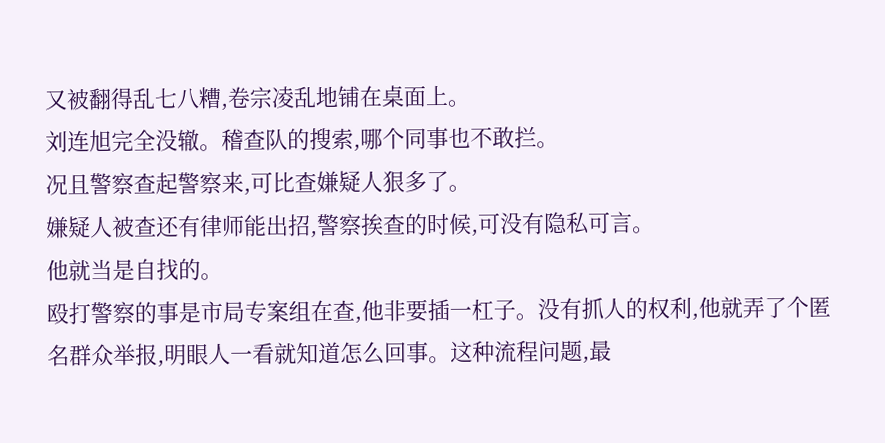又被翻得乱七八糟,卷宗凌乱地铺在桌面上。
刘连旭完全没辙。稽查队的搜索,哪个同事也不敢拦。
况且警察查起警察来,可比查嫌疑人狠多了。
嫌疑人被查还有律师能出招,警察挨查的时候,可没有隐私可言。
他就当是自找的。
殴打警察的事是市局专案组在查,他非要插一杠子。没有抓人的权利,他就弄了个匿名群众举报,明眼人一看就知道怎么回事。这种流程问题,最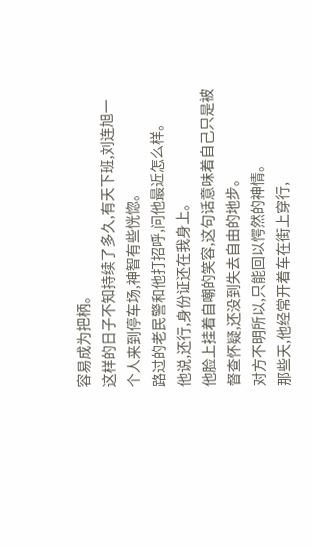容易成为把柄。
这样的日子不知持续了多久,有天下班,刘连旭一个人来到停车场,神智有些恍惚。
路过的老民警和他打招呼,问他最近怎么样。
他说,还行,身份证还在我身上。
他脸上挂着自嘲的笑容,这句话意味着自己只是被督查怀疑,还没到失去自由的地步。
对方不明所以,只能回以愕然的神情。
那些天,他经常开着车在街上穿行,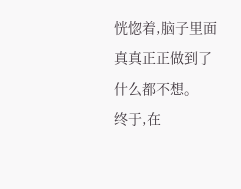恍惚着,脑子里面真真正正做到了什么都不想。
终于,在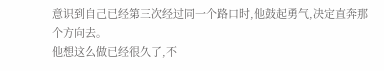意识到自己已经第三次经过同一个路口时,他鼓起勇气,决定直奔那个方向去。
他想这么做已经很久了,不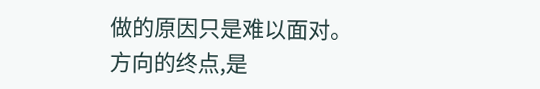做的原因只是难以面对。
方向的终点,是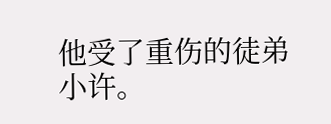他受了重伤的徒弟小许。